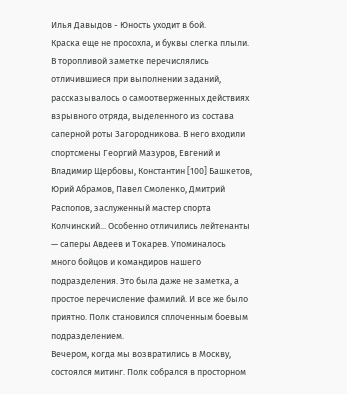Илья Давыдов - Юность уходит в бой.
Краска еще не просохла, и буквы слегка плыли. В торопливой заметке перечислялись отличившиеся при выполнении заданий, рассказывалось о самоотверженных действиях взрывного отряда, выделенного из состава саперной роты Загородникова. В него входили спортсмены Георгий Мазуров, Евгений и Владимир Щербовы, Константин [100] Башкетов, Юрий Абрамов, Павел Смоленко, Дмитрий Распопов, заслуженный мастер спорта Колчинский... Особенно отличились лейтенанты — саперы Авдеев и Токарев. Упоминалось много бойцов и командиров нашего подразделения. Это была даже не заметка, а простое перечисление фамилий. И все же было приятно. Полк становился сплоченным боевым подразделением.
Вечером, когда мы возвратились в Москву, состоялся митинг. Полк собрался в просторном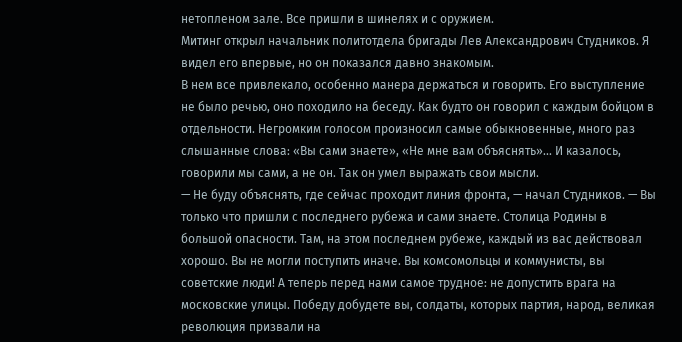нетопленом зале. Все пришли в шинелях и с оружием.
Митинг открыл начальник политотдела бригады Лев Александрович Студников. Я видел его впервые, но он показался давно знакомым.
В нем все привлекало, особенно манера держаться и говорить. Его выступление не было речью, оно походило на беседу. Как будто он говорил с каждым бойцом в отдельности. Негромким голосом произносил самые обыкновенные, много раз слышанные слова: «Вы сами знаете», «Не мне вам объяснять»... И казалось, говорили мы сами, а не он. Так он умел выражать свои мысли.
— Не буду объяснять, где сейчас проходит линия фронта, — начал Студников. — Вы только что пришли с последнего рубежа и сами знаете. Столица Родины в большой опасности. Там, на этом последнем рубеже, каждый из вас действовал хорошо. Вы не могли поступить иначе. Вы комсомольцы и коммунисты, вы советские люди! А теперь перед нами самое трудное: не допустить врага на московские улицы. Победу добудете вы, солдаты, которых партия, народ, великая революция призвали на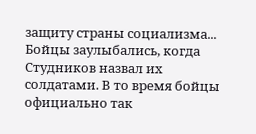защиту страны социализма...
Бойцы заулыбались, когда Студников назвал их солдатами. В то время бойцы официально так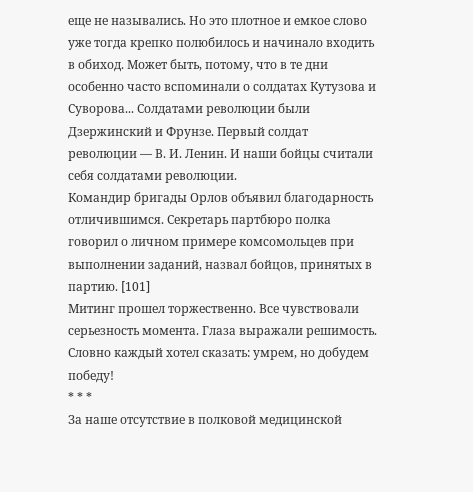еще не назывались. Но это плотное и емкое слово уже тогда крепко полюбилось и начинало входить в обиход. Может быть, потому, что в те дни особенно часто вспоминали о солдатах Кутузова и Суворова... Солдатами революции были Дзержинский и Фрунзе. Первый солдат революции — В. И. Ленин. И наши бойцы считали себя солдатами революции.
Командир бригады Орлов объявил благодарность отличившимся. Секретарь партбюро полка говорил о личном примере комсомольцев при выполнении заданий, назвал бойцов, принятых в партию. [101]
Митинг прошел торжественно. Все чувствовали серьезность момента. Глаза выражали решимость. Словно каждый хотел сказать: умрем, но добудем победу!
* * *
За наше отсутствие в полковой медицинской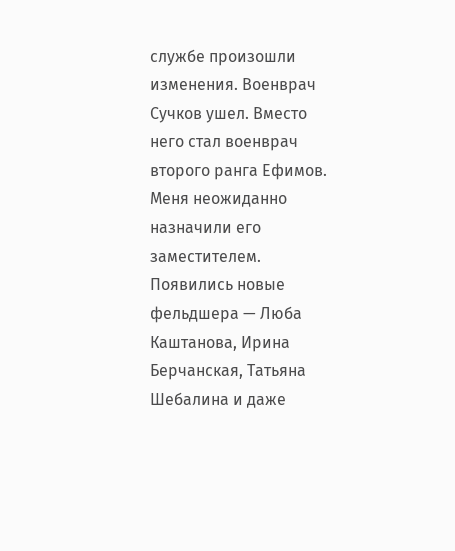службе произошли изменения. Военврач Сучков ушел. Вместо него стал военврач второго ранга Ефимов. Меня неожиданно назначили его заместителем. Появились новые фельдшера — Люба Каштанова, Ирина Берчанская, Татьяна Шебалина и даже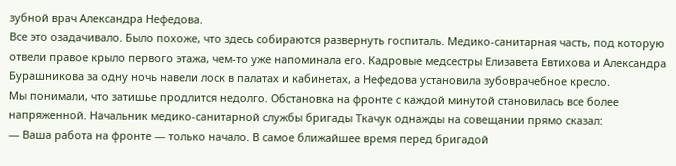зубной врач Александра Нефедова.
Все это озадачивало. Было похоже, что здесь собираются развернуть госпиталь. Медико-санитарная часть, под которую отвели правое крыло первого этажа, чем-то уже напоминала его. Кадровые медсестры Елизавета Евтихова и Александра Бурашникова за одну ночь навели лоск в палатах и кабинетах, а Нефедова установила зубоврачебное кресло.
Мы понимали, что затишье продлится недолго. Обстановка на фронте с каждой минутой становилась все более напряженной. Начальник медико-санитарной службы бригады Ткачук однажды на совещании прямо сказал:
— Ваша работа на фронте — только начало. В самое ближайшее время перед бригадой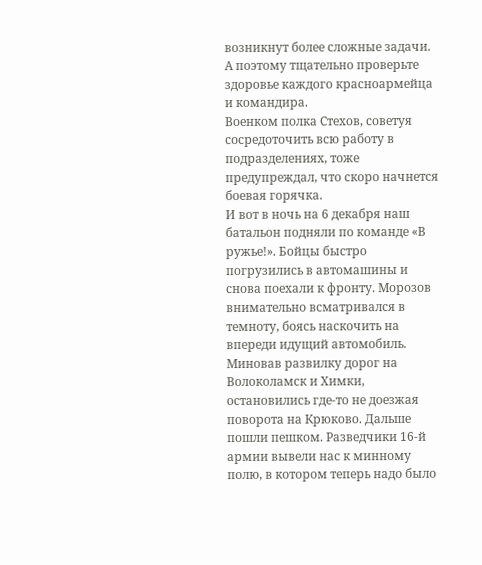возникнут более сложные задачи. А поэтому тщательно проверьте здоровье каждого красноармейца и командира.
Военком полка Стехов, советуя сосредоточить всю работу в подразделениях, тоже предупреждал, что скоро начнется боевая горячка.
И вот в ночь на 6 декабря наш батальон подняли по команде «В ружье!». Бойцы быстро погрузились в автомашины и снова поехали к фронту. Морозов внимательно всматривался в темноту, боясь наскочить на впереди идущий автомобиль.
Миновав развилку дорог на Волоколамск и Химки, остановились где-то не доезжая поворота на Крюково. Дальше пошли пешком. Разведчики 16-й армии вывели нас к минному полю, в котором теперь надо было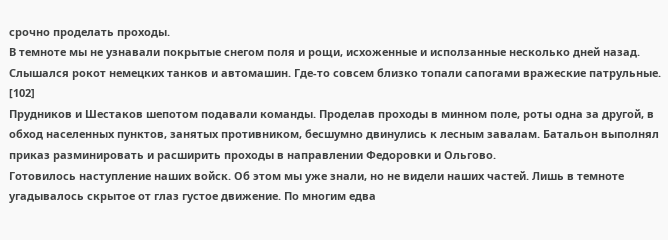срочно проделать проходы.
В темноте мы не узнавали покрытые снегом поля и рощи, исхоженные и исползанные несколько дней назад. Слышался рокот немецких танков и автомашин. Где-то совсем близко топали сапогами вражеские патрульные. [102]
Прудников и Шестаков шепотом подавали команды. Проделав проходы в минном поле, роты одна за другой, в обход населенных пунктов, занятых противником, бесшумно двинулись к лесным завалам. Батальон выполнял приказ разминировать и расширить проходы в направлении Федоровки и Ольгово.
Готовилось наступление наших войск. Об этом мы уже знали, но не видели наших частей. Лишь в темноте угадывалось скрытое от глаз густое движение. По многим едва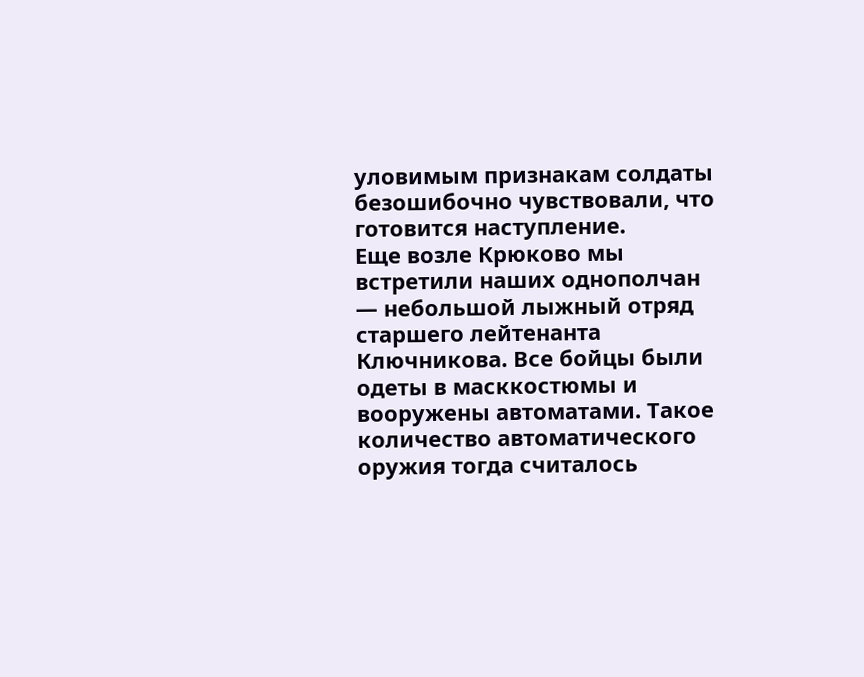уловимым признакам солдаты безошибочно чувствовали, что готовится наступление.
Еще возле Крюково мы встретили наших однополчан — небольшой лыжный отряд старшего лейтенанта Ключникова. Все бойцы были одеты в масккостюмы и вооружены автоматами. Такое количество автоматического оружия тогда считалось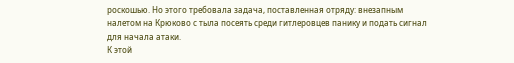роскошью. Но этого требовала задача, поставленная отряду: внезапным налетом на Крюково с тыла посеять среди гитлеровцев панику и подать сигнал для начала атаки.
К этой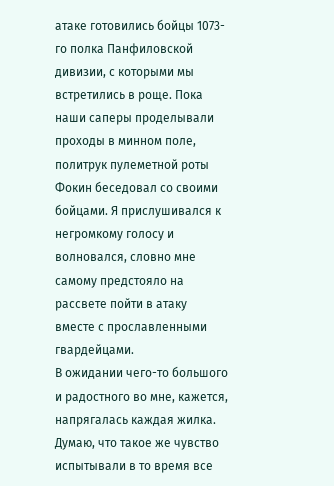атаке готовились бойцы 1073-го полка Панфиловской дивизии, с которыми мы встретились в роще. Пока наши саперы проделывали проходы в минном поле, политрук пулеметной роты Фокин беседовал со своими бойцами. Я прислушивался к негромкому голосу и волновался, словно мне самому предстояло на рассвете пойти в атаку вместе с прославленными гвардейцами.
В ожидании чего-то большого и радостного во мне, кажется, напрягалась каждая жилка. Думаю, что такое же чувство испытывали в то время все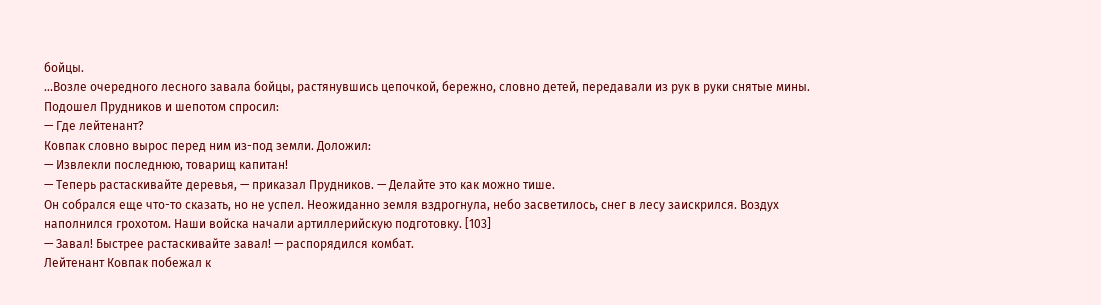бойцы.
...Возле очередного лесного завала бойцы, растянувшись цепочкой, бережно, словно детей, передавали из рук в руки снятые мины. Подошел Прудников и шепотом спросил:
— Где лейтенант?
Ковпак словно вырос перед ним из-под земли. Доложил:
— Извлекли последнюю, товарищ капитан!
— Теперь растаскивайте деревья, — приказал Прудников. — Делайте это как можно тише.
Он собрался еще что-то сказать, но не успел. Неожиданно земля вздрогнула, небо засветилось, снег в лесу заискрился. Воздух наполнился грохотом. Наши войска начали артиллерийскую подготовку. [103]
— Завал! Быстрее растаскивайте завал! — распорядился комбат.
Лейтенант Ковпак побежал к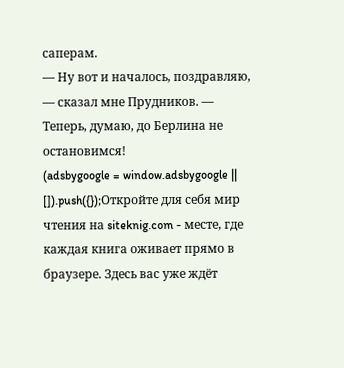саперам.
— Ну вот и началось, поздравляю, — сказал мне Прудников. — Теперь, думаю, до Берлина не остановимся!
(adsbygoogle = window.adsbygoogle || []).push({});Откройте для себя мир чтения на siteknig.com - месте, где каждая книга оживает прямо в браузере. Здесь вас уже ждёт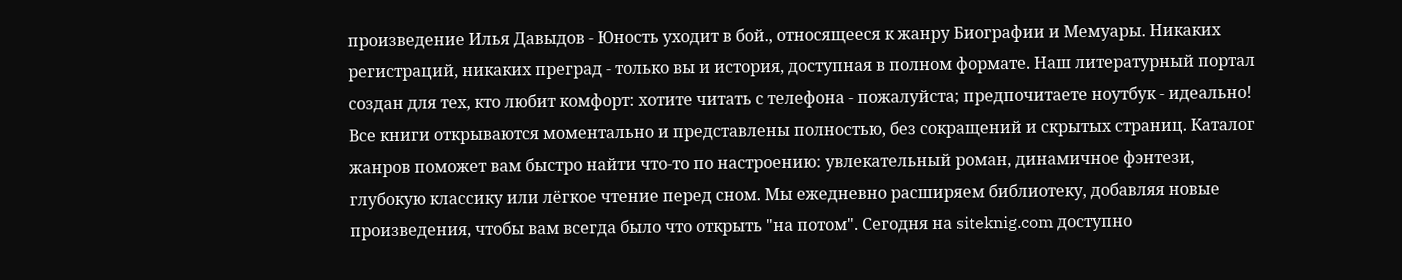произведение Илья Давыдов - Юность уходит в бой., относящееся к жанру Биографии и Мемуары. Никаких регистраций, никаких преград - только вы и история, доступная в полном формате. Наш литературный портал создан для тех, кто любит комфорт: хотите читать с телефона - пожалуйста; предпочитаете ноутбук - идеально! Все книги открываются моментально и представлены полностью, без сокращений и скрытых страниц. Каталог жанров поможет вам быстро найти что-то по настроению: увлекательный роман, динамичное фэнтези, глубокую классику или лёгкое чтение перед сном. Мы ежедневно расширяем библиотеку, добавляя новые произведения, чтобы вам всегда было что открыть "на потом". Сегодня на siteknig.com доступно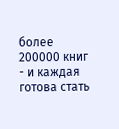более 200000 книг - и каждая готова стать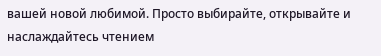вашей новой любимой. Просто выбирайте, открывайте и наслаждайтесь чтением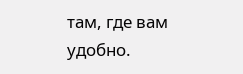там, где вам удобно.